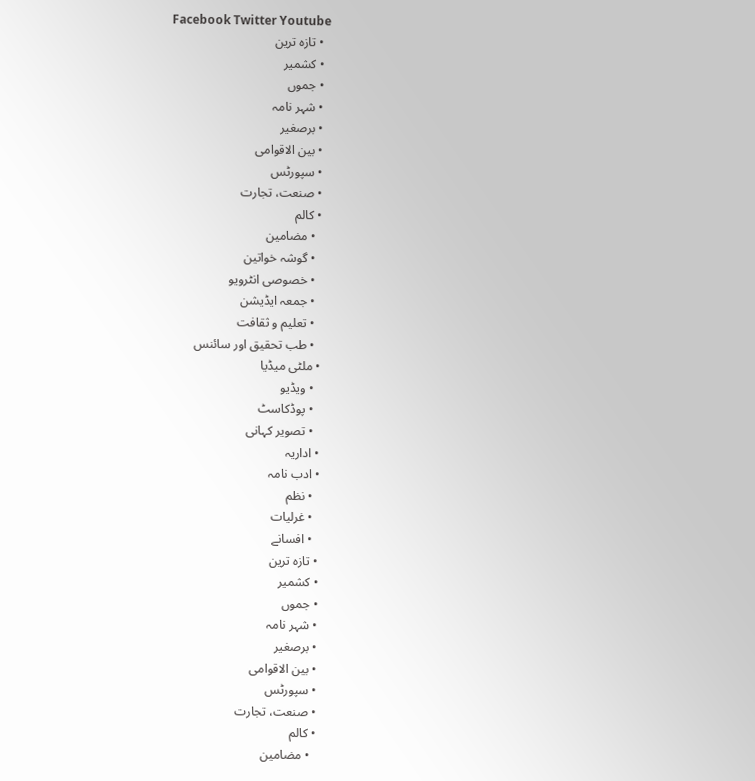Facebook Twitter Youtube
  • تازہ ترین
  • کشمیر
  • جموں
  • شہر نامہ
  • برصغیر
  • بین الاقوامی
  • سپورٹس
  • صنعت، تجارت
  • کالم
    • مضامین
    • گوشہ خواتین
    • خصوصی انٹرویو
    • جمعہ ایڈیشن
    • تعلیم و ثقافت
    • طب تحقیق اور سائنس
  • ملٹی میڈیا
    • ویڈیو
    • پوڈکاسٹ
    • تصویر کہانی
  • اداریہ
  • ادب نامہ
    • نظم
    • غرلیات
    • افسانے
  • تازہ ترین
  • کشمیر
  • جموں
  • شہر نامہ
  • برصغیر
  • بین الاقوامی
  • سپورٹس
  • صنعت، تجارت
  • کالم
    • مضامین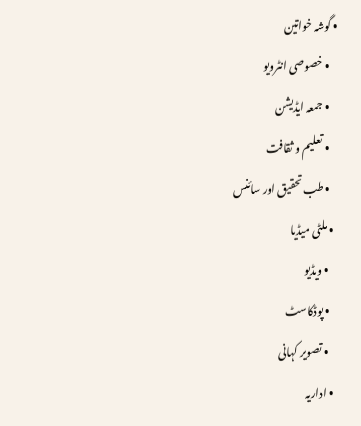• گوشہ خواتین
    • خصوصی انٹرویو
    • جمعہ ایڈیشن
    • تعلیم و ثقافت
    • طب تحقیق اور سائنس
  • ملٹی میڈیا
    • ویڈیو
    • پوڈکاسٹ
    • تصویر کہانی
  • اداریہ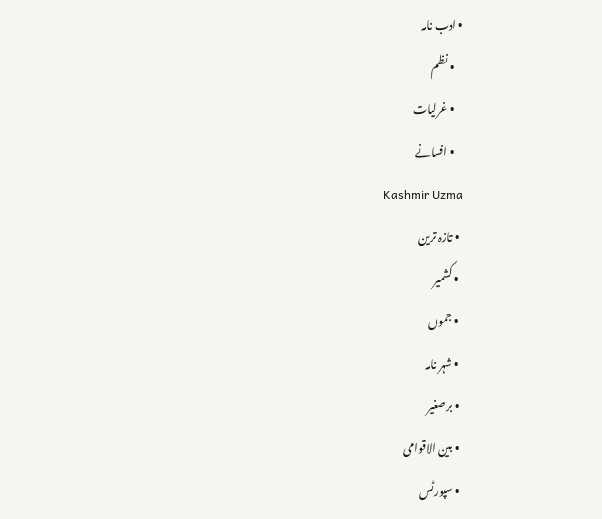• ادب نامہ
    • نظم
    • غرلیات
    • افسانے
Kashmir Uzma
  • تازہ ترین
  • کشمیر
  • جموں
  • شہر نامہ
  • برصغیر
  • بین الاقوامی
  • سپورٹس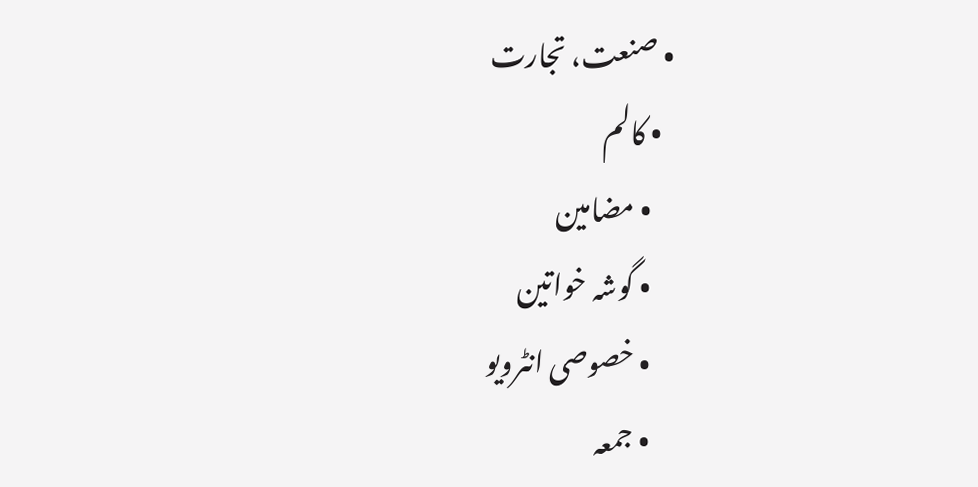• صنعت، تجارت
  • کالم
    • مضامین
    • گوشہ خواتین
    • خصوصی انٹرویو
    • جمعہ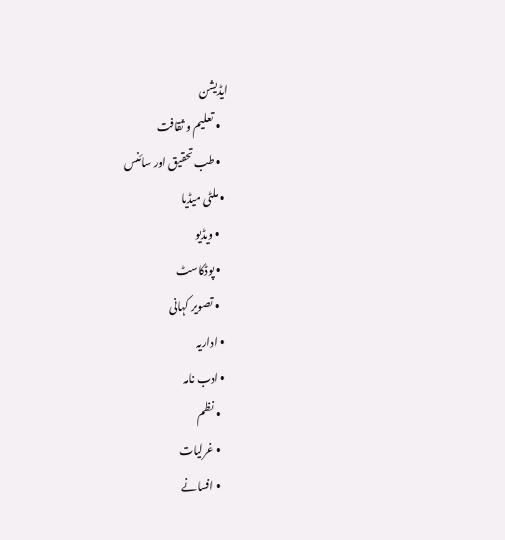ایڈیشن
    • تعلیم و ثقافت
    • طب تحقیق اور سائنس
  • ملٹی میڈیا
    • ویڈیو
    • پوڈکاسٹ
    • تصویر کہانی
  • اداریہ
  • ادب نامہ
    • نظم
    • غرلیات
    • افسانے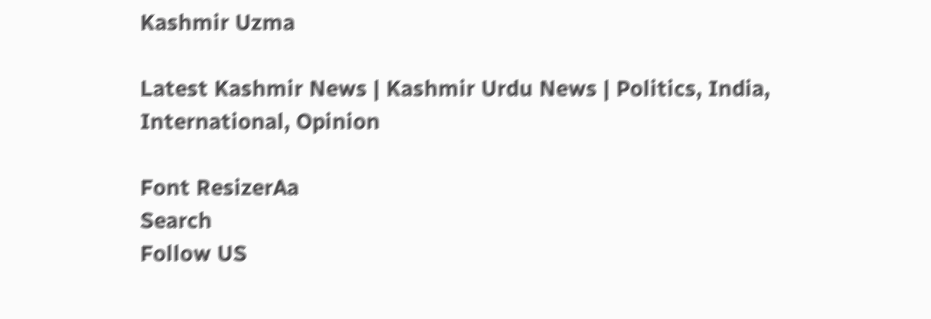Kashmir Uzma

Latest Kashmir News | Kashmir Urdu News | Politics, India, International, Opinion

Font ResizerAa
Search
Follow US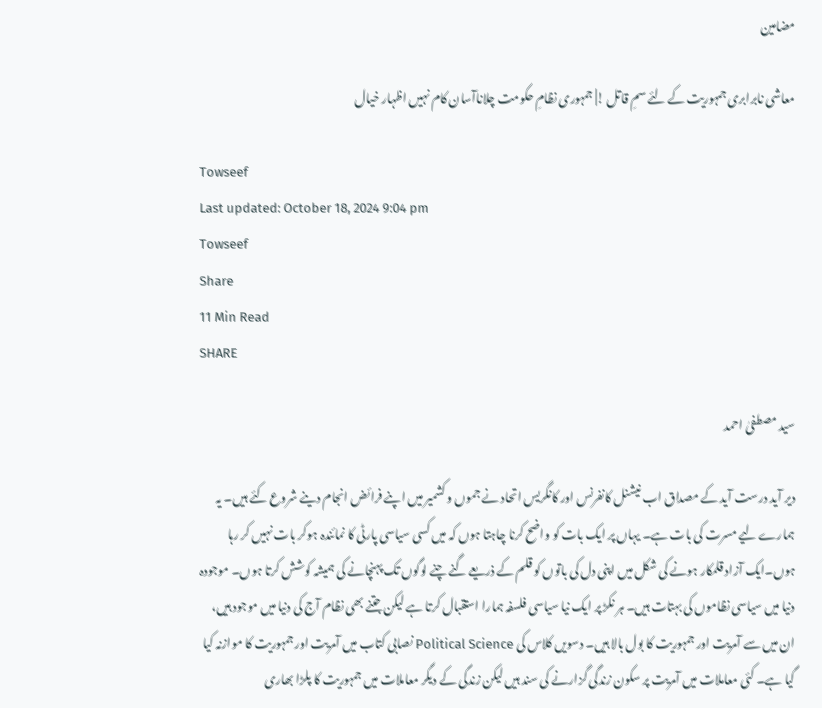مضامین

معاشی نابرابری جمہوریت کے لئے سمِ قاتل !| جمہوری نظامِ حکومت چلاناآسان کام نہیں اظہار خیال

Towseef
Last updated: October 18, 2024 9:04 pm
Towseef
Share
11 Min Read
SHARE

سید مصطفیٰ احمد

دیر آید درست آید کے مصداق اب نیشنل کانفرنس اور کانگریس اتحاد نے جموں و کشمیر میں اپنے فرائض انجام دینے شروع کئے ہیں۔ یہ ہمارے لیے مسرت کی بات ہے۔ یہاں پر ایک بات کو واضح کرنا چاہتا ہوں کہ میں کسی سیاسی پارٹی کا نمائندہ ہوکر بات نہیں کر رہا ہوں۔ایک آزاد قلمکار ہونے کی شکل میں اپنی دل کی باتوں کو قلم کے ذریعے گنے چنے لوگوں تک پہنچانے کی ہمیشہ کوشش کرتا ہوں۔ موجودہ دنیا میں سیاسی نظاموں کی بہتات ہیں۔ ہر نکڑ پر ایک نیا سیاسی فلسفہ ہمارا استقبال کرتا ہے لیکن جتنے بھی نظام آج کی دنیا میں موجود ہیں، ان میں سے آمریت اور جمہوریت کا بول بالا ہیں۔ دسویں کلاس کی Political Science نصابی کتاب میں آمریت اور جمہوریت کا موازنہ کیا گیا ہے۔ کئی معاملات میں آمریت پر سکون زندگی گزارنے کی سند ہیں لیکن زندگی کے دیگر معاملات میں جمہوریت کا پلڑا بھاری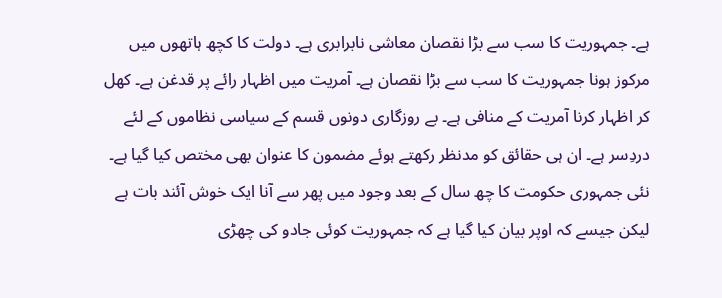ہے۔ جمہوریت کا سب سے بڑا نقصان معاشی نابرابری ہے۔ دولت کا کچھ ہاتھوں میں مرکوز ہونا جمہوریت کا سب سے بڑا نقصان ہے۔ آمریت میں اظہار رائے پر قدغن ہے۔ کھل کر اظہار کرنا آمریت کے منافی ہے۔ بے روزگاری دونوں قسم کے سیاسی نظاموں کے لئے دردِسر ہے۔ ان ہی حقائق کو مدنظر رکھتے ہوئے مضمون کا عنوان بھی مختص کیا گیا ہے۔ نئی جمہوری حکومت کا چھ سال کے بعد وجود میں پھر سے آنا ایک خوش آئند بات ہے لیکن جیسے کہ اوپر بیان کیا گیا ہے کہ جمہوریت کوئی جادو کی چھڑی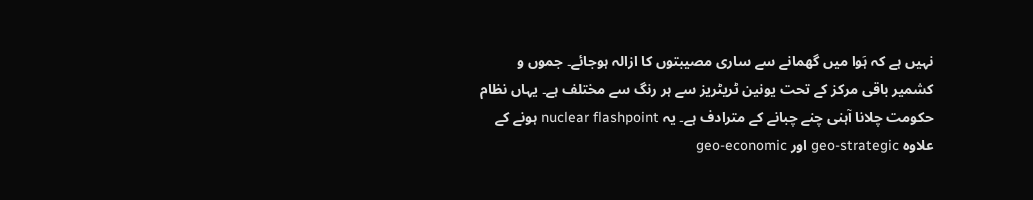نہیں ہے کہ ہَوا میں گھمانے سے ساری مصیبتوں کا ازالہ ہوجائے۔ جموں و کشمیر باقی مرکز کے تحت یونین ٹریٹریز سے ہر رنگ سے مختلف ہے۔ یہاں نظام حکومت چلانا آہنی چنے چبانے کے مترادف ہے۔ یہ nuclear flashpoint ہونے کے علاوہ geo-strategic اور geo-economic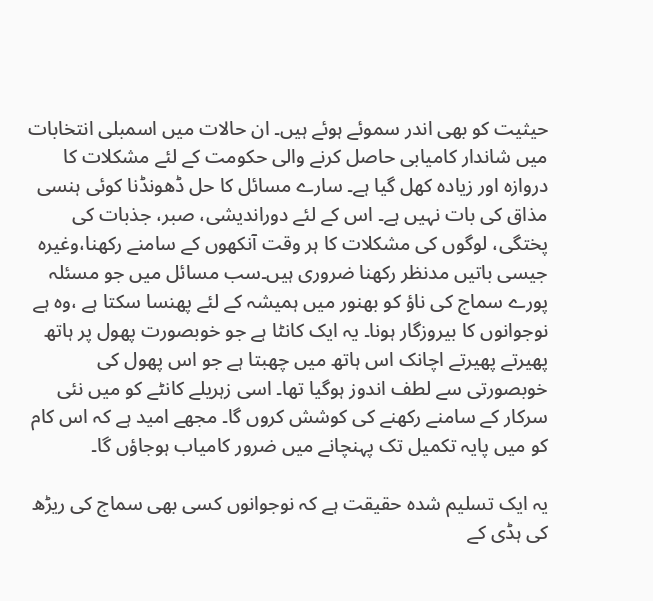حیثیت کو بھی اندر سموئے ہوئے ہیں۔ ان حالات میں اسمبلی انتخابات میں شاندار کامیابی حاصل کرنے والی حکومت کے لئے مشکلات کا دروازہ اور زیادہ کھل گیا ہے۔ سارے مسائل کا حل ڈھونڈنا کوئی ہنسی مذاق کی بات نہیں ہے۔ اس کے لئے دوراندیشی، صبر، جذبات کی پختگی، لوگوں کی مشکلات کا ہر وقت آنکھوں کے سامنے رکھنا،وغیرہ جیسی باتیں مدنظر رکھنا ضروری ہیں۔سب مسائل میں جو مسئلہ پورے سماج کی ناؤ کو بھنور میں ہمیشہ کے لئے پھنسا سکتا ہے ،وہ ہے نوجوانوں کا بیروزگار ہونا۔ یہ ایک کانٹا ہے جو خوبصورت پھول پر ہاتھ پھیرتے پھیرتے اچانک اس ہاتھ میں چھبتا ہے جو اس پھول کی خوبصورتی سے لطف اندوز ہوگیا تھا۔ اسی زہریلے کانٹے کو میں نئی سرکار کے سامنے رکھنے کی کوشش کروں گا۔ مجھے امید ہے کہ اس کام کو میں پایہ تکمیل تک پہنچانے میں ضرور کامیاب ہوجاؤں گا۔

یہ ایک تسلیم شدہ حقیقت ہے کہ نوجوانوں کسی بھی سماج کی ریڑھ کی ہڈی کے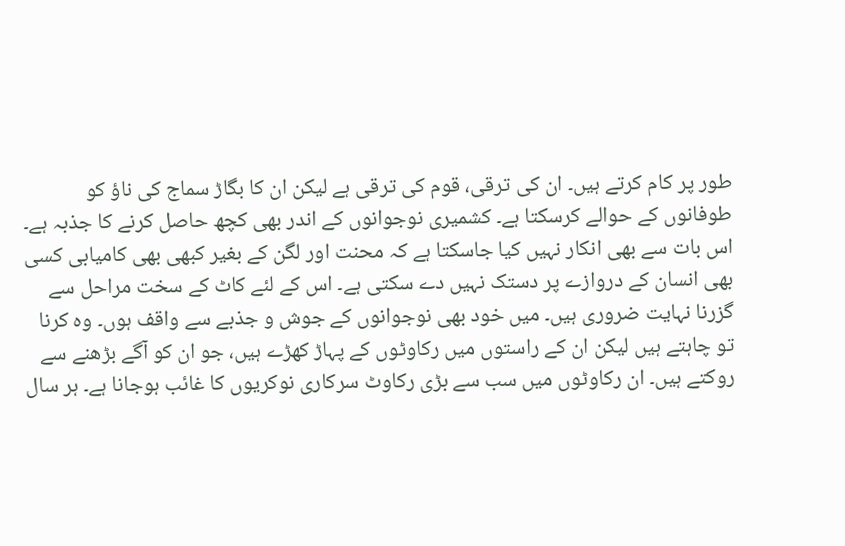طور پر کام کرتے ہیں۔ ان کی ترقی، قوم کی ترقی ہے لیکن ان کا بگاڑ سماج کی ناؤ کو طوفانوں کے حوالے کرسکتا ہے۔ کشمیری نوجوانوں کے اندر بھی کچھ حاصل کرنے کا جذبہ ہے۔ اس بات سے بھی انکار نہیں کیا جاسکتا ہے کہ محنت اور لگن کے بغیر کبھی بھی کامیابی کسی بھی انسان کے دروازے پر دستک نہیں دے سکتی ہے۔ اس کے لئے کاٹ کے سخت مراحل سے گزرنا نہایت ضروری ہیں۔ میں خود بھی نوجوانوں کے جوش و جذبے سے واقف ہوں۔ وہ کرنا تو چاہتے ہیں لیکن ان کے راستوں میں رکاوٹوں کے پہاڑ کھڑے ہیں، جو ان کو آگے بڑھنے سے روکتے ہیں۔ ان رکاوٹوں میں سب سے بڑی رکاوٹ سرکاری نوکریوں کا غائب ہوجانا ہے۔ ہر سال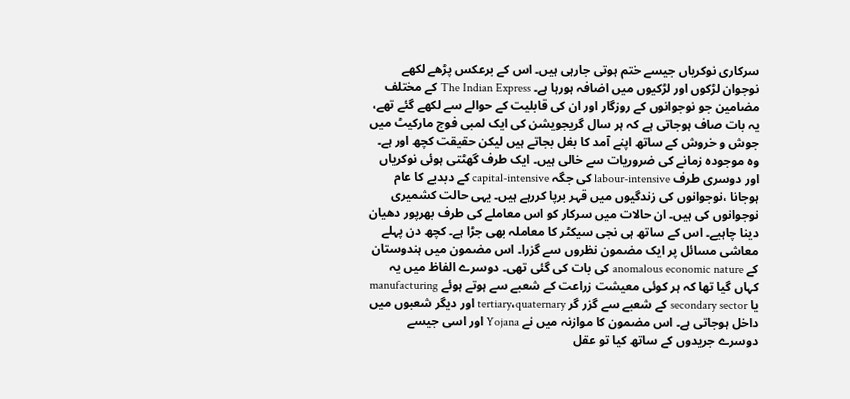سرکاری نوکریاں جیسے ختم ہوتی جارہی ہیں۔ اس کے برعکس پڑھے لکھے نوجوان لڑکوں اور لڑکیوں میں اضافہ ہورہا ہے۔ The Indian Express کے مختلف مضامین جو نوجوانوں کے روزگار اور ان کی قابلیت کے حوالے سے لکھے گئے تھے، یہ بات صاف ہوجاتی ہے کہ ہر سال گریجویشن کی ایک لمبی فوج مارکیٹ میں جوش و خروش کے ساتھ اپنے آمد کا بغل بجاتے ہیں لیکن حقیقت کچھ اور ہے۔ وہ موجودہ زمانے کی ضروریات سے خالی ہیں۔ ایک طرف گھٹتی ہوئی نوکریاں اور دوسری طرف labour-intensive کی جگہ capital-intensive کے دبدبے کا عام ہوجانا ،نوجوانوں کی زندگیوں میں قہر برپا کررہے ہیں۔ یہی حالت کشمیری نوجوانوں کی ہیں۔ ان حالات میں سرکار کو اس معاملے کی طرف بھرپور دھیان دینا چاہیے۔ اس کے ساتھ ہی نجی سیکٹر کا معاملہ بھی جڑا ہے۔ کچھ دن پہلے معاشی مسائل پر ایک مضمون نظروں سے گزرا۔ اس مضمون میں ہندوستان کے anomalous economic nature کی بات کی گئی تھی۔ دوسرے الفاظ میں یہ کہاں گیا تھا کہ ہر کوئی معیشت زراعت کے شعبے سے ہوتے ہوئے manufacturing یا secondary sector کے شعبے سے گزر گر tertiary،quaternary اور دیگر شعبوں میں داخل ہوجاتی ہے۔ اس مضمون کا موازنہ میں نے Yojana اور اسی جیسے دوسرے جریدوں کے ساتھ کیا تو عقل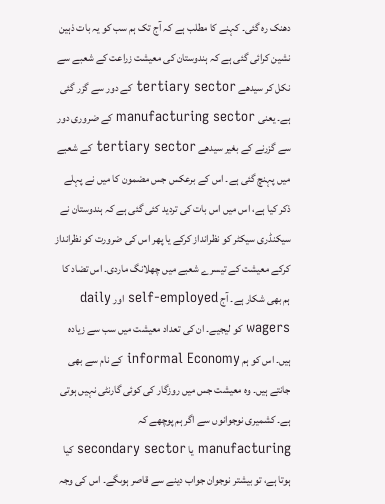دھنک رہ گئی۔ کہنے کا مطلب ہے کہ آج تک ہم سب کو یہ بات ذہین نشین کرائی گئی ہے کہ ہندوستان کی معیشت زراعت کے شعبے سے نکل کر سیدھے tertiary sector کے دور سے گزر گئی ہے۔ یعنی manufacturing sector کے ضروری دور سے گزرنے کے بغیر سیدھے tertiary sector کے شعبے میں پہنچ گئی ہے۔ اس کے برعکس جس مضمون کا میں نے پہلے ذکر کیا ہے، اس میں اس بات کی تردید کئی گئی ہے کہ ہندوستان نے سیکنڈری سیکٹر کو نظرانداز کرکے یا پھر اس کی ضرورت کو نظرانداز کرکے معیشت کے تیسرے شعبے میں چھلانگ ماردی۔ اس تضاد کا ہم بھی شکار ہے۔ آج self-employed اور daily wagers کو لیجیے۔ ان کی تعداد معیشت میں سب سے زیادہ ہیں۔ اس کو ہم informal Economy کے نام سے بھی جانتے ہیں۔ وہ معیشت جس میں روزگار کی کوئی گارنٹی نہیں ہوتی ہے۔ کشمیری نوجوانوں سے اگر ہم پوچھے کہ manufacturing یا secondary sector کیا ہوتا ہے، تو بیشتر نوجوان جواب دینے سے قاصر ہوںگے۔ اس کی وجہ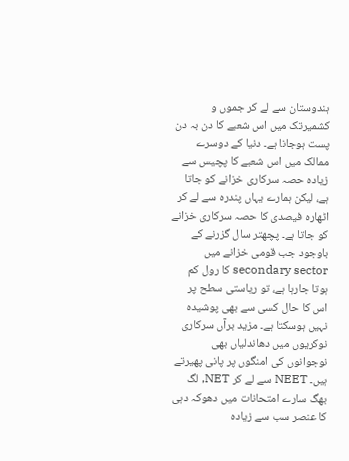ہندوستان سے لے کر جموں و کشمیرتک میں اس شعبے کا دن بہ دن پست ہوجانا ہے۔ دنیا کے دوسرے ممالک میں اس شعبے کا پچیس سے زیادہ حصہ سرکاری خزانے کو جاتا ہے، لیکن ہمارے یہاں پندرہ سے لے کر اٹھارہ فیصدی کا حصہ سرکاری خزانے کو جاتا ہے۔ پچھتر سال گزرنے کے باوجود جب قومی خزانے میں secondary sector کا رول کم ہوتا جارہا ہے، تو ریاستی سطح پر اس کا حال کسی سے بھی پوشیدہ نہیں ہوسکتا ہے۔ مزید برآں سرکاری نوکریوں میں دھاندلیاں بھی نوجوانوں کی امنگوں پر پانی پھیرتے ہیں۔ NEET سے لے کر NET, لگ بھگ سارے امتحانات میں دھوکہ دہی کا عنصر سب سے زیادہ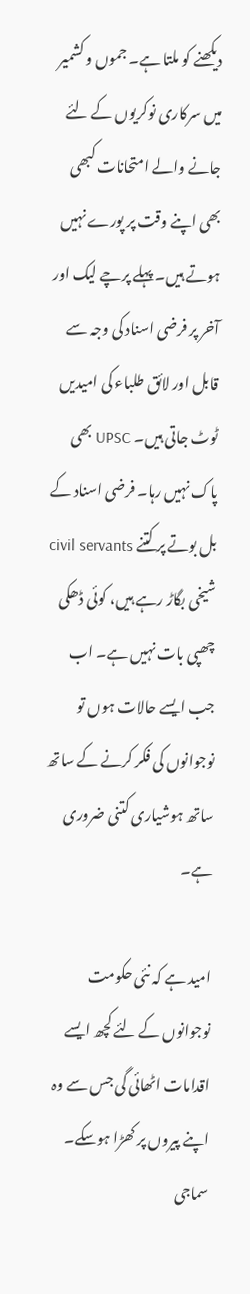دیکھنے کو ملتا ہے۔ جموں و کشمیر میں سرکاری نوکریوں کے لئے جانے والے امتحانات کبھی بھی اپنے وقت پر پورے نہیں ہوتے ہیں۔ پہلے پرچے لیک اور آخر پر فرضی اسناد کی وجہ سے قابل اور لائق طلباء کی امیدیں ٹوٹ جاتی ہیں۔ UPSC بھی پاک نہیں رہا۔ فرضی اسناد کے بل بوتے پر کتنے civil servants شیخی بگاڑ رہے ہیں، کوئی ڈھکی چھپی بات نہیں ہے۔ اب جب ایسے حالات ہوں تو نوجوانوں کی فکر کرنے کے ساتھ ساتھ ہوشیاری کتنی ضروری ہے۔

امید ہے کہ نئی حکومت نوجوانوں کے لئے کچھ ایسے اقدامات اٹھائی گی جس سے وہ اپنے پیروں پر کھڑا ہوسکے۔ سماجی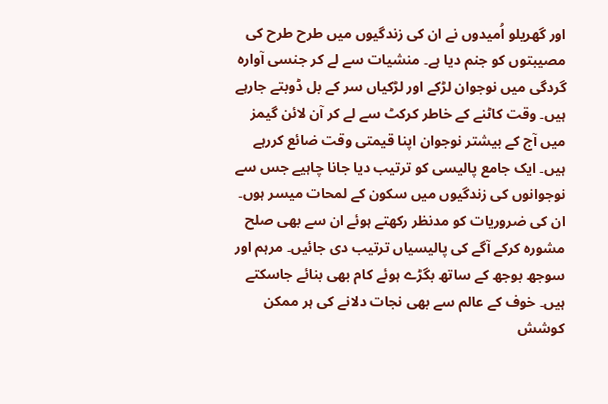اور گھریلو اُمیدوں نے ان کی زندگیوں میں طرح طرح کی مصیبتوں کو جنم دیا ہے۔ منشیات سے لے کر جنسی آوارہ گردگی میں نوجوان لڑکے اور لڑکیاں سر کے بل ڈوبتے جارہے ہیں۔ وقت کاٹنے کے خاطر کرکٹ سے لے کر آن لائن گیمز میں آج کے بیشتر نوجوان اپنا قیمتی وقت ضائع کررہے ہیں۔ ایک جامع پالیسی کو ترتیب دیا جانا چاہیے جس سے نوجوانوں کی زندگیوں میں سکون کے لمحات میسر ہوں۔ ان کی ضروریات کو مدنظر رکھتے ہوئے ان سے بھی صلح مشورہ کرکے آگے کی پالیسیاں ترتیب دی جائیں۔ مرہم اور سوجھ بوجھ کے ساتھ بگڑے ہوئے کام بھی بنائے جاسکتے ہیں۔ خوف کے عالم سے بھی نجات دلانے کی ہر ممکن کوشش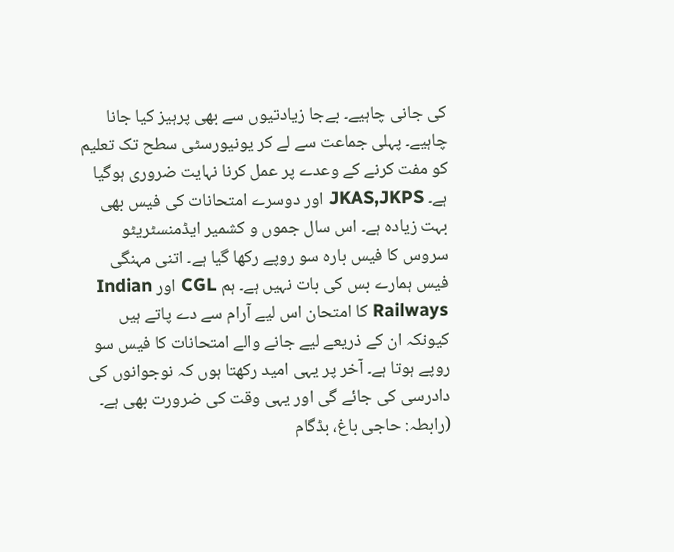کی جانی چاہیے۔ بےجا زیادتیوں سے بھی پرہیز کیا جانا چاہیے۔ پہلی جماعت سے لے کر یونیورسٹی سطح تک تعلیم کو مفت کرنے کے وعدے پر عمل کرنا نہایت ضروری ہوگیا ہے۔ JKAS,JKPS اور دوسرے امتحانات کی فیس بھی بہت زیادہ ہے۔ اس سال جموں و کشمیر ایڈمنسٹریٹو سروس کا فیس بارہ سو روپے رکھا گیا ہے۔ اتنی مہنگی فیس ہمارے بس کی بات نہیں ہے۔ ہم CGL اور Indian Railways کا امتحان اس لیے آرام سے دے پاتے ہیں کیونکہ ان کے ذریعے لیے جانے والے امتحانات کا فیس سو روپے ہوتا ہے۔ آخر پر یہی امید رکھتا ہوں کہ نوجوانوں کی دادرسی کی جائے گی اور یہی وقت کی ضرورت بھی ہے۔
(رابطہ: حاجی باغ، بڈگام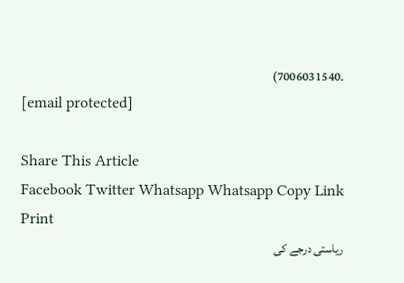۔7006031540)
[email protected]

Share This Article
Facebook Twitter Whatsapp Whatsapp Copy Link Print
ریاستی درجے کی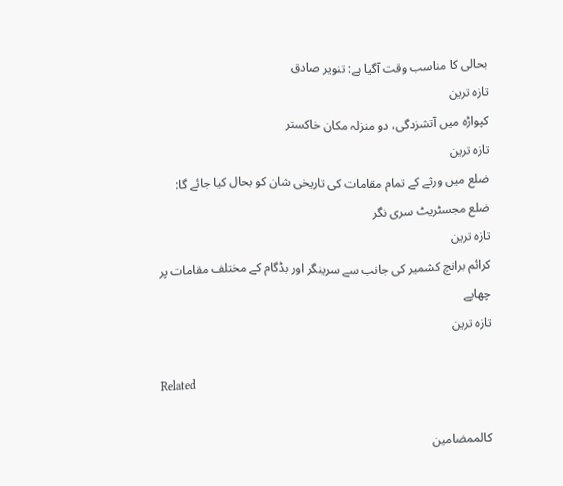بحالی کا مناسب وقت آگیا ہے: تنویر صادق
تازہ ترین
کپواڑہ میں آتشزدگی، دو منزلہ مکان خاکستر
تازہ ترین
ضلع میں ورثے کے تمام مقامات کی تاریخی شان کو بحال کیا جائے گا: ضلع مجسٹریٹ سری نگر
تازہ ترین
کرائم برانچ کشمیر کی جانب سے سرینگر اور بڈگام کے مختلف مقامات پر چھاپے
تازہ ترین

Related

کالممضامین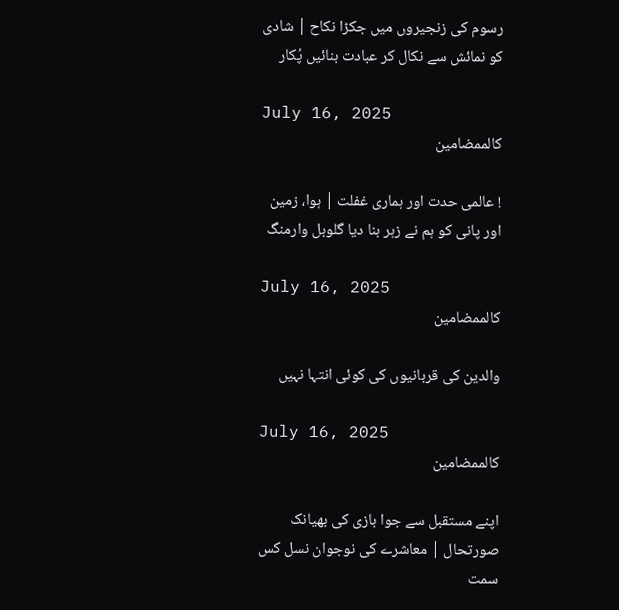رسوم کی زنجیروں میں جکڑا نکاح | شادی کو نمائش سے نکال کر عبادت بنائیں پُکار

July 16, 2025
کالممضامین

! عالمی حدت اور ہماری غفلت | ہوا، زمین اور پانی کو ہم نے زہر بنا دیا گلوبل وارمنگ

July 16, 2025
کالممضامین

والدین کی قربانیوں کی کوئی انتہا نہیں

July 16, 2025
کالممضامین

اپنے مستقبل سے جوا بازی کی بھیانک صورتحال | معاشرے کی نوجوان نسل کس سمت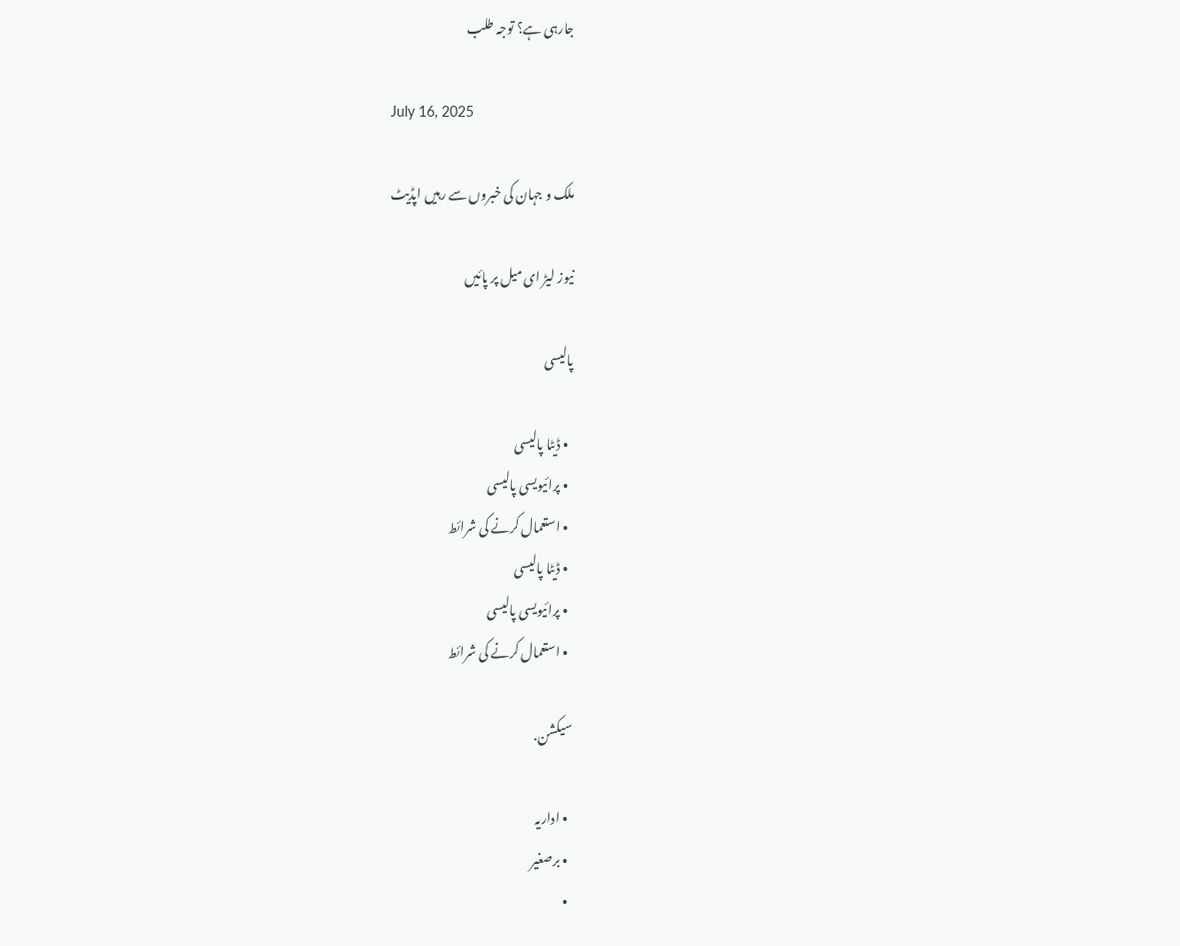جارہی ہے؟ توجہ طلب

July 16, 2025

ملک و جہان کی خبروں سے رہیں اپڈیٹ

نیوز لیڑ ای میل پر پائیں

پالیسی

  • ڈیٹا پالیسی
  • پرائیویسی پالیسی
  • استعمال کرنے کی شرائط
  • ڈیٹا پالیسی
  • پرائیویسی پالیسی
  • استعمال کرنے کی شرائط

سیکشن.

  • اداریہ
  • برصغیر
  •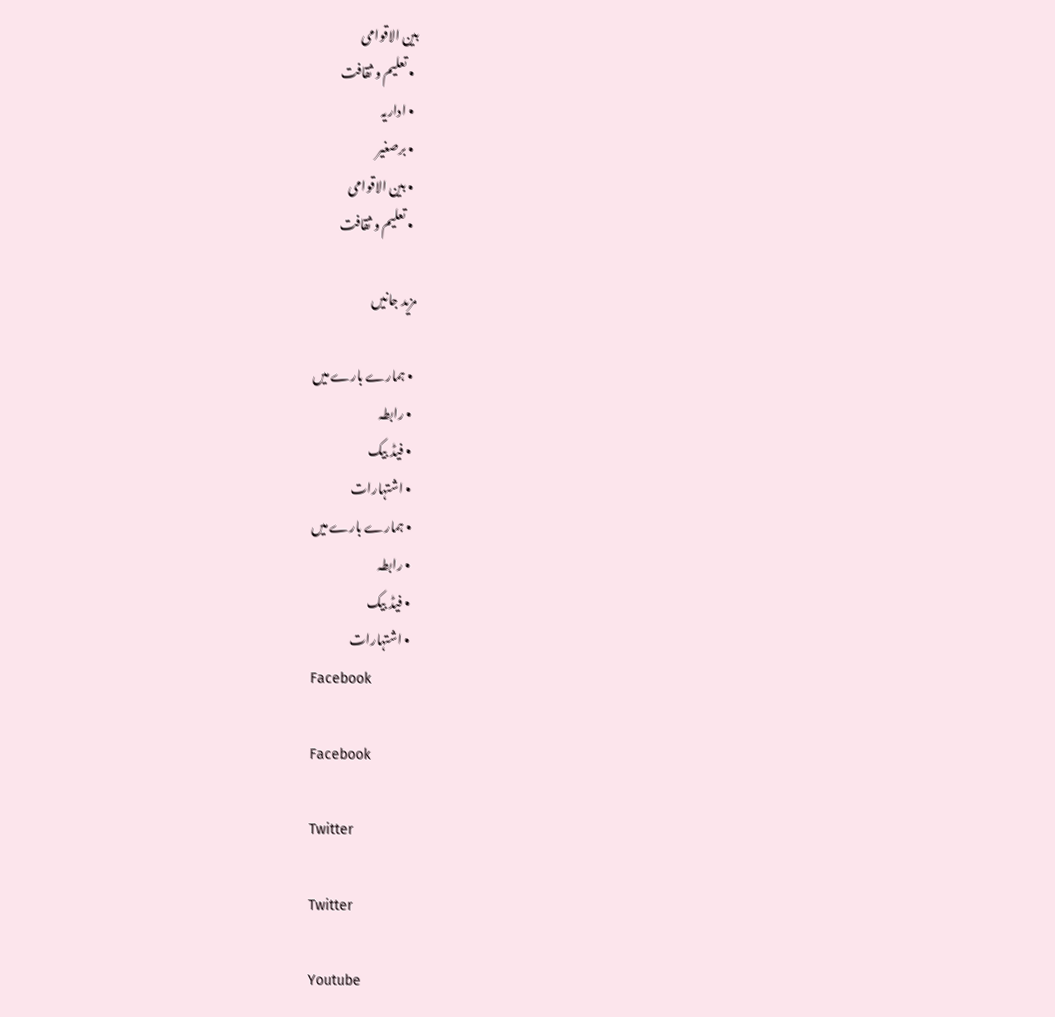بین الاقوامی
  • تعلیم و ثقافت
  • اداریہ
  • برصغیر
  • بین الاقوامی
  • تعلیم و ثقافت

مزید جانیں

  • ہمارے بارے میں
  • رابطہ
  • فیڈ بیک
  • اشتہارات
  • ہمارے بارے میں
  • رابطہ
  • فیڈ بیک
  • اشتہارات
Facebook

Facebook

Twitter

Twitter

Youtube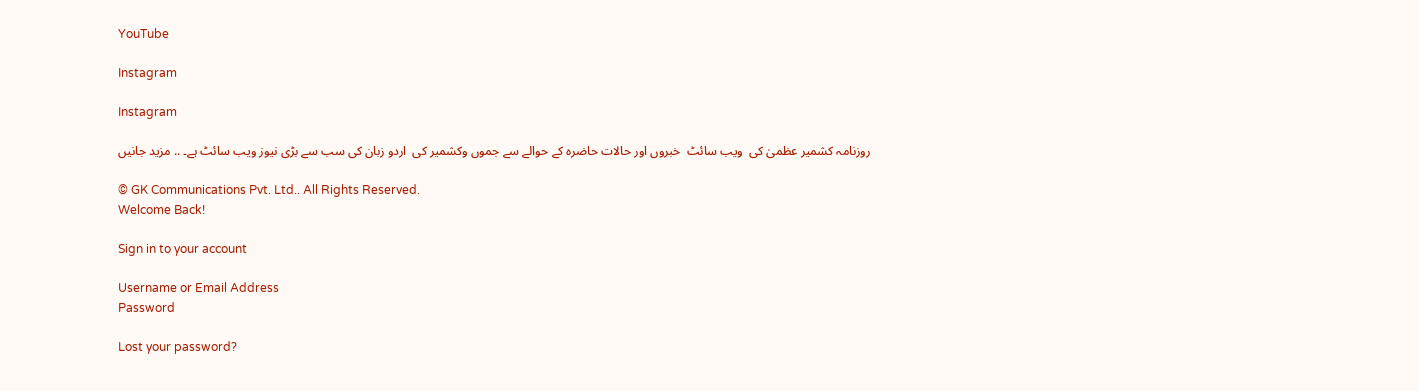YouTube

Instagram

Instagram

روزنامہ کشمیر عظمیٰ کی  ویب سائٹ  خبروں اور حالات حاضرہ کے حوالے سے جموں وکشمیر کی  اردو زبان کی سب سے بڑی نیوز ویب سائٹ ہے۔ .. مزید جانیں

© GK Communications Pvt. Ltd.. All Rights Reserved.
Welcome Back!

Sign in to your account

Username or Email Address
Password

Lost your password?